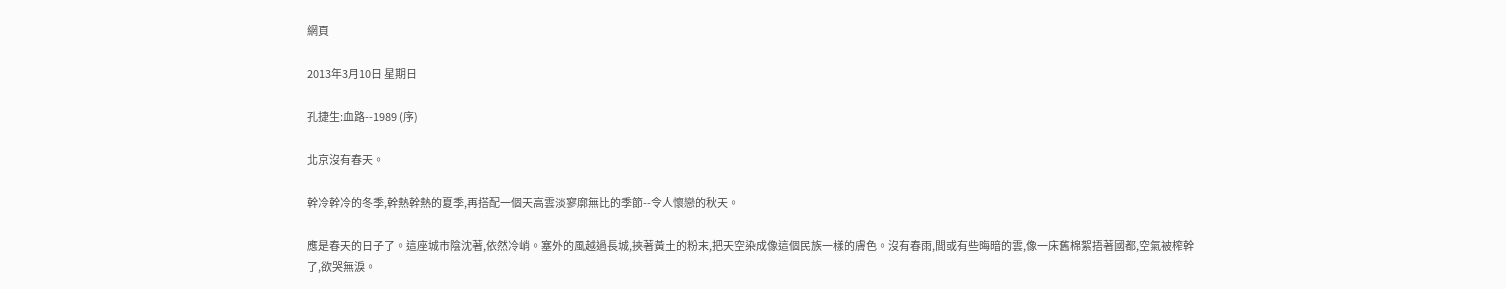網頁

2013年3月10日 星期日

孔捷生:血路--1989 (序)

北京沒有春天。

幹冷幹冷的冬季,幹熱幹熱的夏季,再搭配一個天高雲淡寥廓無比的季節--令人懷戀的秋天。

應是春天的日子了。這座城市陰沈著,依然冷峭。塞外的風越過長城,挾著黃土的粉末,把天空染成像這個民族一樣的膚色。沒有春雨,間或有些晦暗的雲,像一床舊棉絮捂著國都,空氣被榨幹了,欲哭無淚。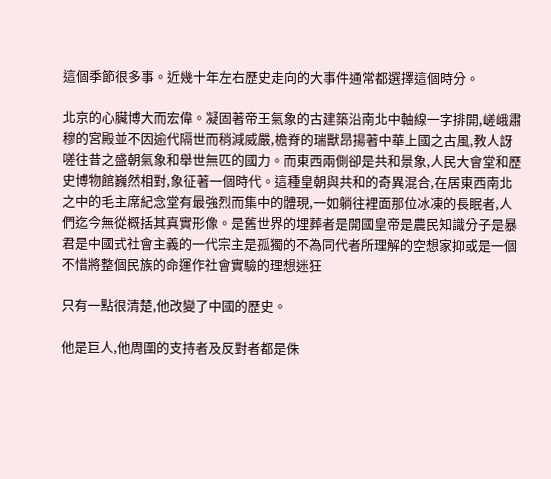這個季節很多事。近幾十年左右歷史走向的大事件通常都選擇這個時分。

北京的心臟博大而宏偉。凝固著帝王氣象的古建築沿南北中軸線一字排開,嵯峨肅穆的宮殿並不因逾代隔世而稍減威嚴,檐脊的瑞獸昂揚著中華上國之古風,教人訝嗟往昔之盛朝氣象和舉世無匹的國力。而東西兩側卻是共和景象,人民大會堂和歷史博物館巍然相對,象征著一個時代。這種皇朝與共和的奇異混合,在居東西南北之中的毛主席紀念堂有最強烈而集中的體現,一如躺往裡面那位冰凍的長眠者,人們迄今無從概括其真實形像。是舊世界的埋葬者是開國皇帝是農民知識分子是暴君是中國式社會主義的一代宗主是孤獨的不為同代者所理解的空想家抑或是一個不惜將整個民族的命運作社會實驗的理想迷狂

只有一點很清楚,他改變了中國的歷史。

他是巨人,他周圍的支持者及反對者都是侏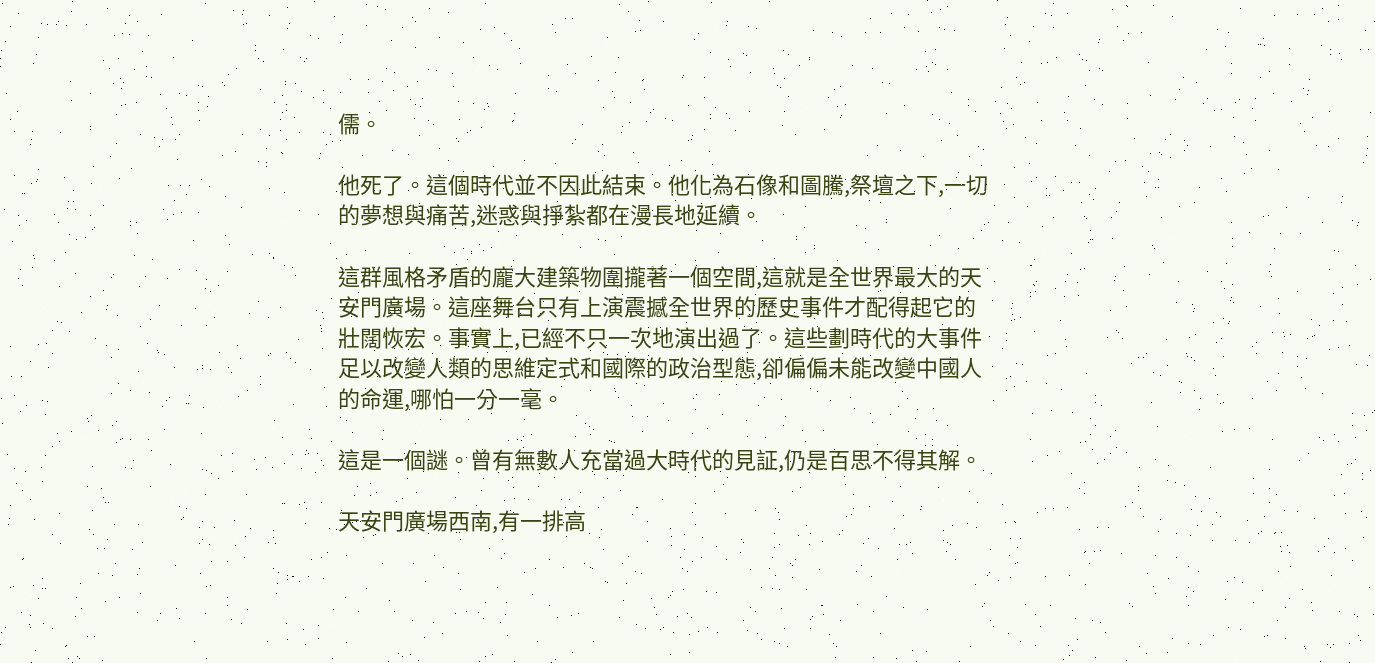儒。

他死了。這個時代並不因此結束。他化為石像和圖騰,祭壇之下,一切的夢想與痛苦,迷惑與掙紮都在漫長地延續。

這群風格矛盾的龐大建築物圍攏著一個空間,這就是全世界最大的天安門廣場。這座舞台只有上演震撼全世界的歷史事件才配得起它的壯闊恢宏。事實上,已經不只一次地演出過了。這些劃時代的大事件足以改變人類的思維定式和國際的政治型態,卻偏偏未能改變中國人的命運,哪怕一分一毫。

這是一個謎。曾有無數人充當過大時代的見証,仍是百思不得其解。

天安門廣場西南,有一排高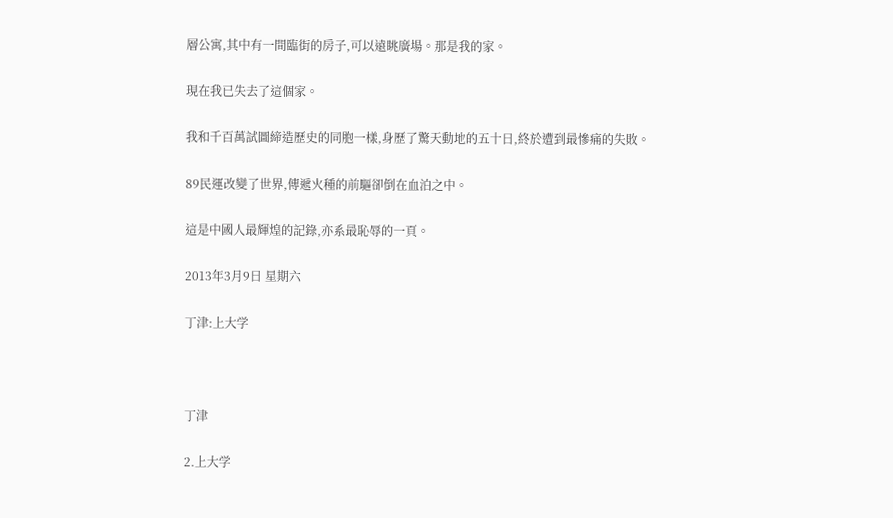層公寓,其中有一間臨街的房子,可以遠眺廣場。那是我的家。

現在我已失去了這個家。

我和千百萬試圖締造歷史的同胞一樣,身歷了驚天動地的五十日,終於遭到最慘痛的失敗。

89民運改變了世界,傳遞火種的前驅卻倒在血泊之中。

這是中國人最輝煌的記錄,亦系最恥辱的一頁。

2013年3月9日 星期六

丁津:上大学



丁津

2.上大学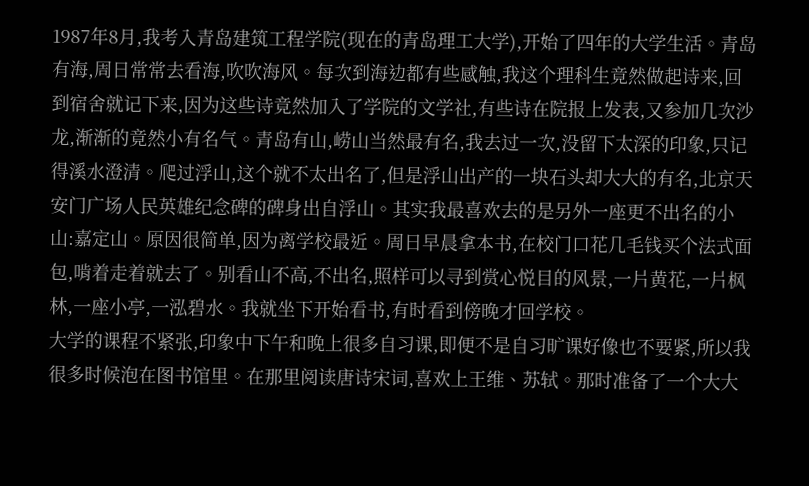1987年8月,我考入青岛建筑工程学院(现在的青岛理工大学),开始了四年的大学生活。青岛有海,周日常常去看海,吹吹海风。每次到海边都有些感触,我这个理科生竟然做起诗来,回到宿舍就记下来,因为这些诗竟然加入了学院的文学社,有些诗在院报上发表,又参加几次沙龙,渐渐的竟然小有名气。青岛有山,崂山当然最有名,我去过一次,没留下太深的印象,只记得溪水澄清。爬过浮山,这个就不太出名了,但是浮山出产的一块石头却大大的有名,北京天安门广场人民英雄纪念碑的碑身出自浮山。其实我最喜欢去的是另外一座更不出名的小山:嘉定山。原因很简单,因为离学校最近。周日早晨拿本书,在校门口花几毛钱买个法式面包,啃着走着就去了。别看山不高,不出名,照样可以寻到赏心悦目的风景,一片黄花,一片枫林,一座小亭,一泓碧水。我就坐下开始看书,有时看到傍晚才回学校。
大学的课程不紧张,印象中下午和晚上很多自习课,即便不是自习旷课好像也不要紧,所以我很多时候泡在图书馆里。在那里阅读唐诗宋词,喜欢上王维、苏轼。那时准备了一个大大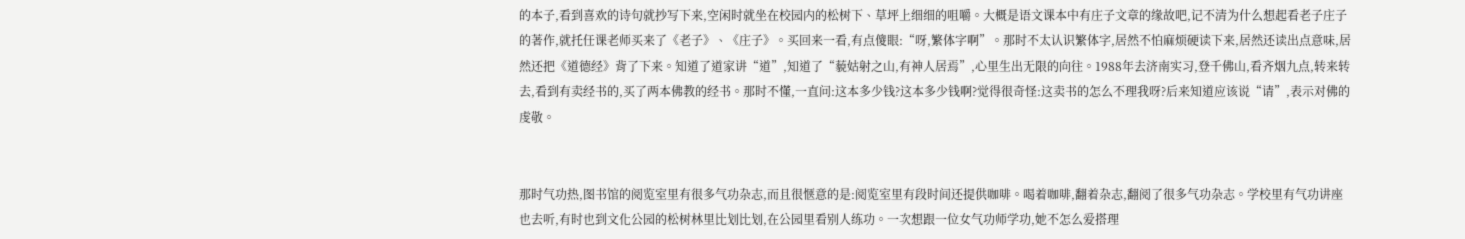的本子,看到喜欢的诗句就抄写下来,空闲时就坐在校园内的松树下、草坪上细细的咀嚼。大概是语文课本中有庄子文章的缘故吧,记不清为什么想起看老子庄子的著作,就托任课老师买来了《老子》、《庄子》。买回来一看,有点傻眼:“呀,繁体字啊”。那时不太认识繁体字,居然不怕麻烦硬读下来,居然还读出点意味,居然还把《道德经》背了下来。知道了道家讲“道”,知道了“藐姑射之山,有神人居焉”,心里生出无限的向往。1988年去济南实习,登千佛山,看齐烟九点,转来转去,看到有卖经书的,买了两本佛教的经书。那时不懂,一直问:这本多少钱?这本多少钱啊?觉得很奇怪:这卖书的怎么不理我呀?后来知道应该说“请”,表示对佛的虔敬。


那时气功热,图书馆的阅览室里有很多气功杂志,而且很惬意的是:阅览室里有段时间还提供咖啡。喝着咖啡,翻着杂志,翻阅了很多气功杂志。学校里有气功讲座也去听,有时也到文化公园的松树林里比划比划,在公园里看别人练功。一次想跟一位女气功师学功,她不怎么爱搭理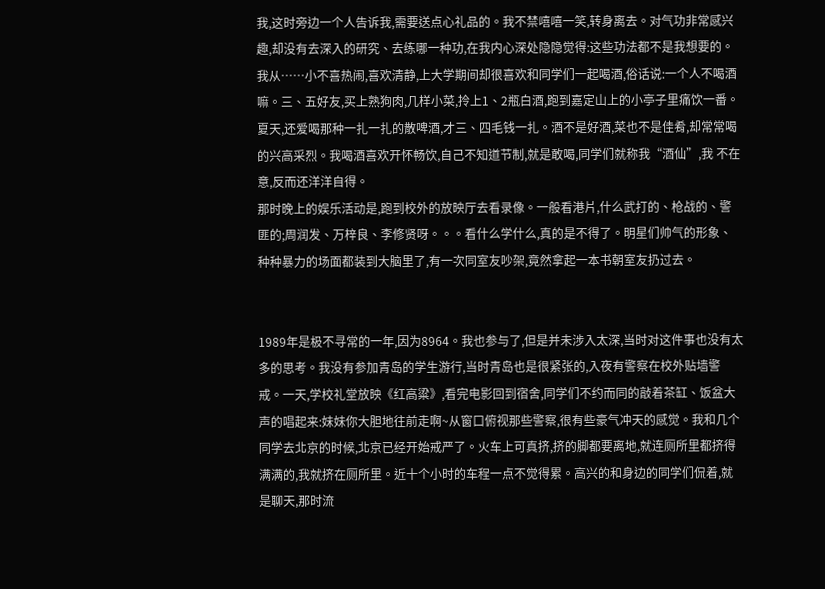我,这时旁边一个人告诉我,需要送点心礼品的。我不禁嘻嘻一笑,转身离去。对气功非常感兴趣,却没有去深入的研究、去练哪一种功,在我内心深处隐隐觉得:这些功法都不是我想要的。
我从⋯⋯小不喜热闹,喜欢清静,上大学期间却很喜欢和同学们一起喝酒,俗话说:一个人不喝酒嘛。三、五好友,买上熟狗肉,几样小菜,拎上1、2瓶白酒,跑到嘉定山上的小亭子里痛饮一番。夏天,还爱喝那种一扎一扎的散啤酒,才三、四毛钱一扎。酒不是好酒,菜也不是佳肴,却常常喝的兴高采烈。我喝酒喜欢开怀畅饮,自己不知道节制,就是敢喝,同学们就称我“酒仙”,我 不在意,反而还洋洋自得。
那时晚上的娱乐活动是,跑到校外的放映厅去看录像。一般看港片,什么武打的、枪战的、警匪的;周润发、万梓良、李修贤呀。。。看什么学什么,真的是不得了。明星们帅气的形象、种种暴力的场面都装到大脑里了,有一次同室友吵架,竟然拿起一本书朝室友扔过去。


1989年是极不寻常的一年,因为8964。我也参与了,但是并未涉入太深,当时对这件事也没有太多的思考。我没有参加青岛的学生游行,当时青岛也是很紧张的,入夜有警察在校外贴墙警戒。一天,学校礼堂放映《红高粱》,看完电影回到宿舍,同学们不约而同的敲着茶缸、饭盆大声的唱起来:妹妹你大胆地往前走啊~从窗口俯视那些警察,很有些豪气冲天的感觉。我和几个同学去北京的时候,北京已经开始戒严了。火车上可真挤,挤的脚都要离地,就连厕所里都挤得满满的,我就挤在厕所里。近十个小时的车程一点不觉得累。高兴的和身边的同学们侃着,就是聊天,那时流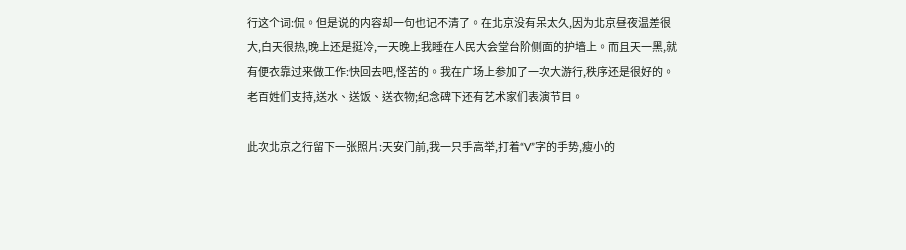行这个词:侃。但是说的内容却一句也记不清了。在北京没有呆太久,因为北京昼夜温差很大,白天很热,晚上还是挺冷,一天晚上我睡在人民大会堂台阶侧面的护墙上。而且天一黑,就有便衣靠过来做工作:快回去吧,怪苦的。我在广场上参加了一次大游行,秩序还是很好的。老百姓们支持,送水、送饭、送衣物;纪念碑下还有艺术家们表演节目。

此次北京之行留下一张照片:天安门前,我一只手高举,打着“V”字的手势,瘦小的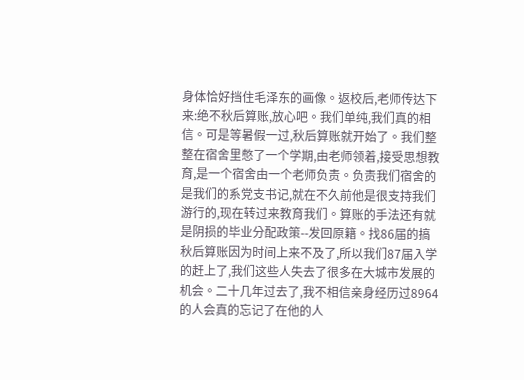身体恰好挡住毛泽东的画像。返校后,老师传达下来:绝不秋后算账,放心吧。我们单纯,我们真的相信。可是等暑假一过,秋后算账就开始了。我们整整在宿舍里憋了一个学期,由老师领着,接受思想教育,是一个宿舍由一个老师负责。负责我们宿舍的是我们的系党支书记,就在不久前他是很支持我们游行的,现在转过来教育我们。算账的手法还有就是阴损的毕业分配政策--发回原籍。找86届的搞秋后算账因为时间上来不及了,所以我们87届入学的赶上了,我们这些人失去了很多在大城市发展的机会。二十几年过去了,我不相信亲身经历过8964的人会真的忘记了在他的人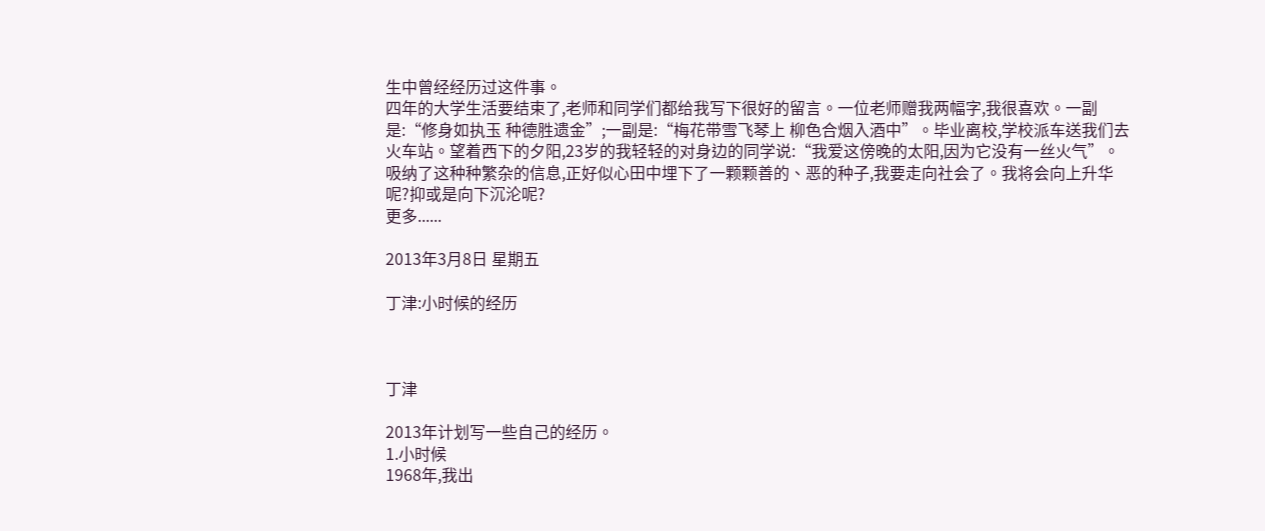生中曾经经历过这件事。
四年的大学生活要结束了,老师和同学们都给我写下很好的留言。一位老师赠我两幅字,我很喜欢。一副是:“修身如执玉 种德胜遗金”;一副是:“梅花带雪飞琴上 柳色合烟入酒中”。毕业离校,学校派车送我们去火车站。望着西下的夕阳,23岁的我轻轻的对身边的同学说:“我爱这傍晚的太阳,因为它没有一丝火气”。
吸纳了这种种繁杂的信息,正好似心田中埋下了一颗颗善的、恶的种子,我要走向社会了。我将会向上升华呢?抑或是向下沉沦呢?
更多......

2013年3月8日 星期五

丁津:小时候的经历



丁津

2013年计划写一些自己的经历。
1.小时候
1968年,我出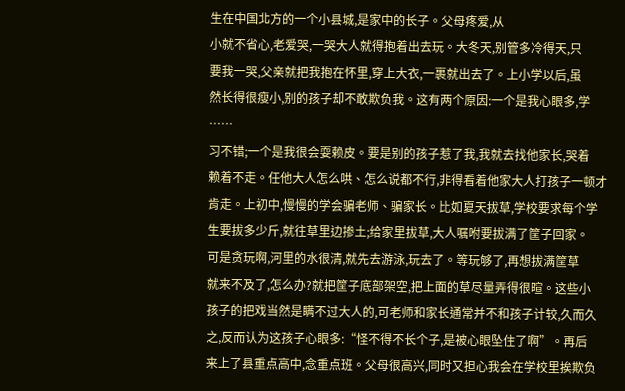生在中国北方的一个小县城,是家中的长子。父母疼爱,从
小就不省心,老爱哭,一哭大人就得抱着出去玩。大冬天,别管多冷得天,只
要我一哭,父亲就把我抱在怀里,穿上大衣,一裹就出去了。上小学以后,虽
然长得很瘦小,别的孩子却不敢欺负我。这有两个原因:一个是我心眼多,学
⋯⋯
习不错;一个是我很会耍赖皮。要是别的孩子惹了我,我就去找他家长,哭着
赖着不走。任他大人怎么哄、怎么说都不行,非得看着他家大人打孩子一顿才
肯走。上初中,慢慢的学会骗老师、骗家长。比如夏天拔草,学校要求每个学
生要拔多少斤,就往草里边掺土;给家里拔草,大人嘱咐要拔满了筐子回家。
可是贪玩啊,河里的水很清,就先去游泳,玩去了。等玩够了,再想拔满筐草
就来不及了,怎么办?就把筐子底部架空,把上面的草尽量弄得很暄。这些小
孩子的把戏当然是瞒不过大人的,可老师和家长通常并不和孩子计较,久而久
之,反而认为这孩子心眼多:“怪不得不长个子,是被心眼坠住了啊”。再后
来上了县重点高中,念重点班。父母很高兴,同时又担心我会在学校里挨欺负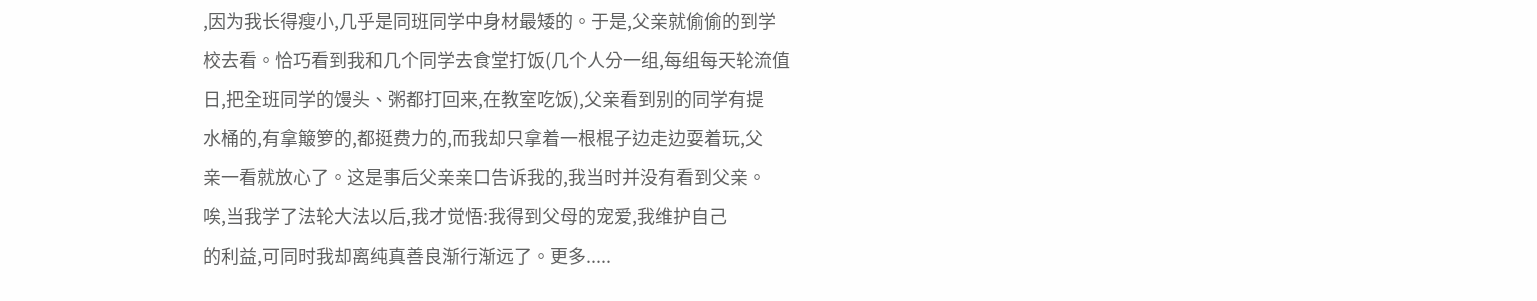,因为我长得瘦小,几乎是同班同学中身材最矮的。于是,父亲就偷偷的到学
校去看。恰巧看到我和几个同学去食堂打饭(几个人分一组,每组每天轮流值
日,把全班同学的馒头、粥都打回来,在教室吃饭),父亲看到别的同学有提
水桶的,有拿簸箩的,都挺费力的,而我却只拿着一根棍子边走边耍着玩,父
亲一看就放心了。这是事后父亲亲口告诉我的,我当时并没有看到父亲。
唉,当我学了法轮大法以后,我才觉悟:我得到父母的宠爱,我维护自己
的利益,可同时我却离纯真善良渐行渐远了。更多.....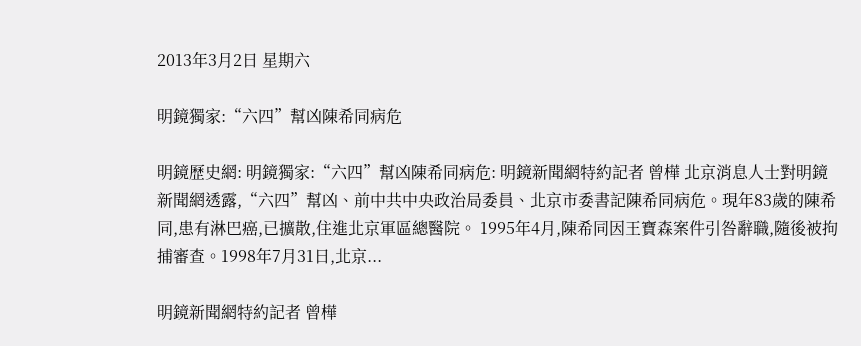2013年3月2日 星期六

明鏡獨家:“六四”幫凶陳希同病危

明鏡歷史網: 明鏡獨家:“六四”幫凶陳希同病危: 明鏡新聞網特約記者 曾樺 北京消息人士對明鏡新聞網透露,“六四”幫凶、前中共中央政治局委員、北京市委書記陳希同病危。現年83歲的陳希同,患有淋巴癌,已擴散,住進北京軍區總醫院。 1995年4月,陳希同因王寶森案件引咎辭職,隨後被拘捕審查。1998年7月31日,北京...

明鏡新聞網特約記者 曾樺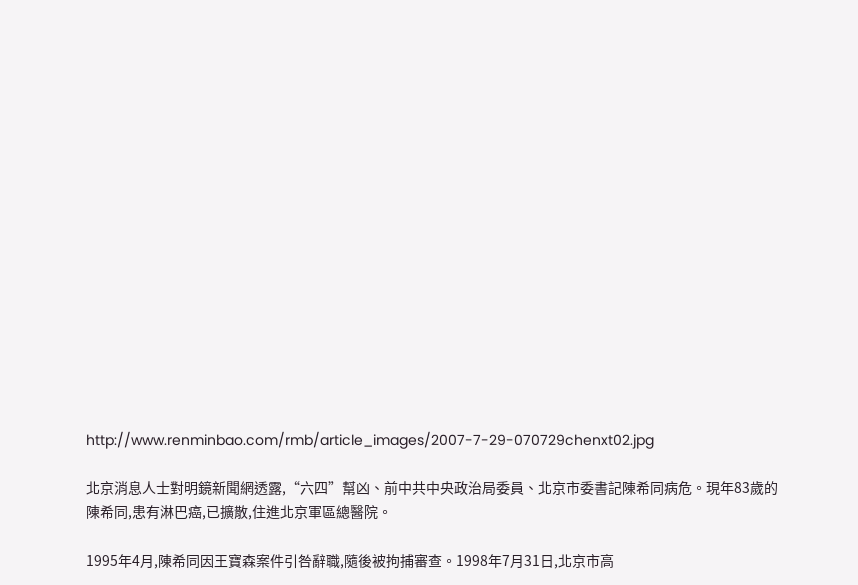http://www.renminbao.com/rmb/article_images/2007-7-29-070729chenxt02.jpg

北京消息人士對明鏡新聞網透露,“六四”幫凶、前中共中央政治局委員、北京市委書記陳希同病危。現年83歲的陳希同,患有淋巴癌,已擴散,住進北京軍區總醫院。

1995年4月,陳希同因王寶森案件引咎辭職,隨後被拘捕審查。1998年7月31日,北京市高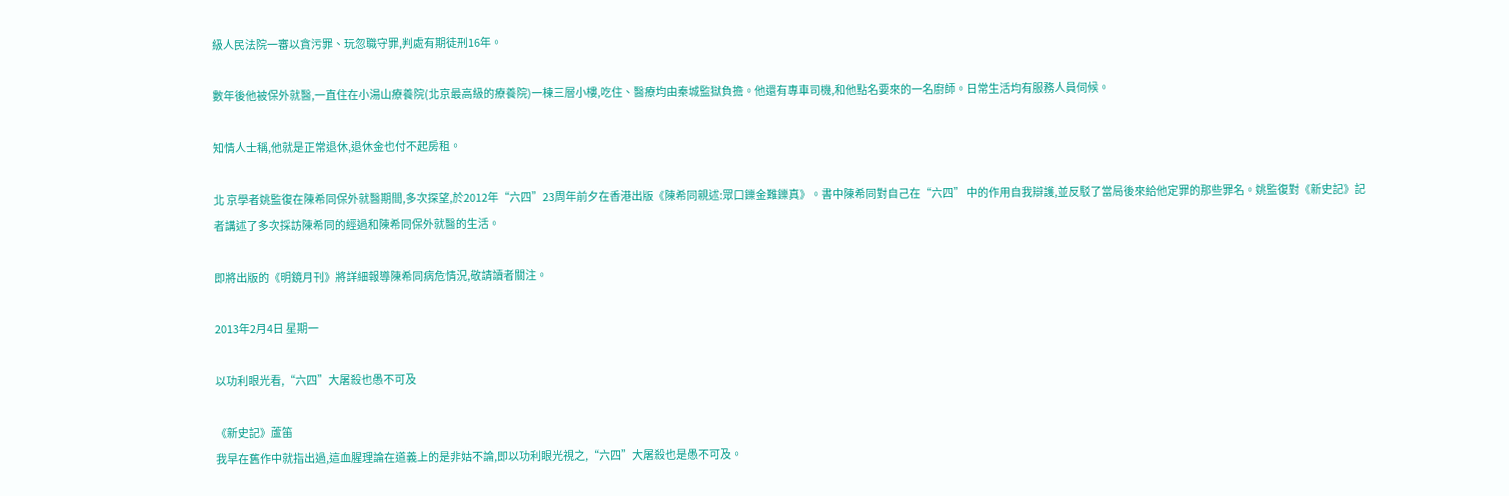級人民法院一審以貪污罪、玩忽職守罪,判處有期徒刑16年。

數年後他被保外就醫,一直住在小湯山療養院(北京最高級的療養院)一棟三層小樓,吃住、醫療均由秦城監獄負擔。他還有專車司機,和他點名要來的一名廚師。日常生活均有服務人員伺候。

知情人士稱,他就是正常退休,退休金也付不起房租。

北 京學者姚監復在陳希同保外就醫期間,多次探望,於2012年“六四”23周年前夕在香港出版《陳希同親述:眾口鑠金難鑠真》。書中陳希同對自己在“六四” 中的作用自我辯護,並反駁了當局後來給他定罪的那些罪名。姚監復對《新史記》記者講述了多次採訪陳希同的經過和陳希同保外就醫的生活。

即將出版的《明鏡月刊》將詳細報導陳希同病危情況,敬請讀者關注。

2013年2月4日 星期一

以功利眼光看,“六四”大屠殺也愚不可及

《新史記》蘆笛
我早在舊作中就指出過,這血腥理論在道義上的是非姑不論,即以功利眼光視之,“六四”大屠殺也是愚不可及。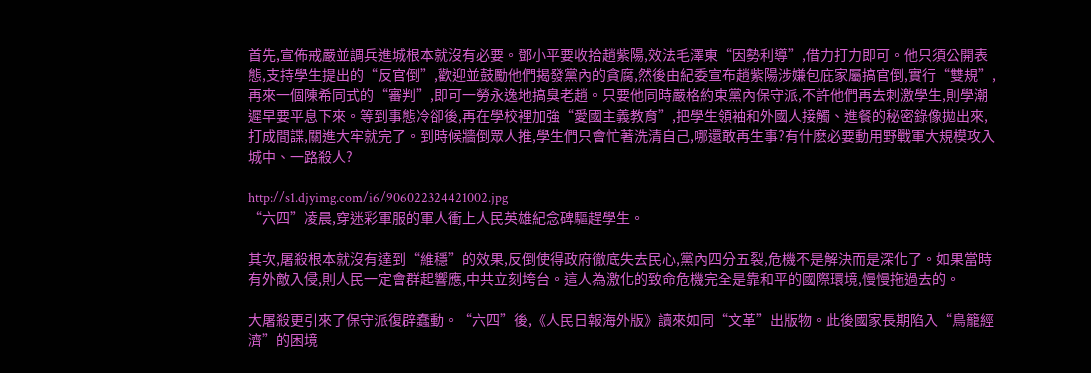首先,宣佈戒嚴並調兵進城根本就沒有必要。鄧小平要收拾趙紫陽,效法毛澤東“因勢利導”,借力打力即可。他只須公開表態,支持學生提出的“反官倒”,歡迎並鼓勵他們揭發黨內的貪腐,然後由紀委宣布趙紫陽涉嫌包庇家屬搞官倒,實行“雙規”,再來一個陳希同式的“審判”,即可一勞永逸地搞臭老趙。只要他同時嚴格約束黨內保守派,不許他們再去刺激學生,則學潮遲早要平息下來。等到事態冷卻後,再在學校裡加強“愛國主義教育”,把學生領袖和外國人接觸、進餐的秘密錄像拋出來,打成間諜,關進大牢就完了。到時候牆倒眾人推,學生們只會忙著洗清自己,哪還敢再生事?有什麽必要動用野戰軍大規模攻入城中、一路殺人?

http://s1.djyimg.com/i6/906022324421002.jpg
“六四”凌晨,穿迷彩軍服的軍人衝上人民英雄紀念碑驅趕學生。

其次,屠殺根本就沒有達到“維穩”的效果,反倒使得政府徹底失去民心,黨內四分五裂,危機不是解決而是深化了。如果當時有外敵入侵,則人民一定會群起響應,中共立刻垮台。這人為激化的致命危機完全是靠和平的國際環境,慢慢拖過去的。

大屠殺更引來了保守派復辟蠢動。“六四”後,《人民日報海外版》讀來如同“文革”出版物。此後國家長期陷入“鳥籠經濟”的困境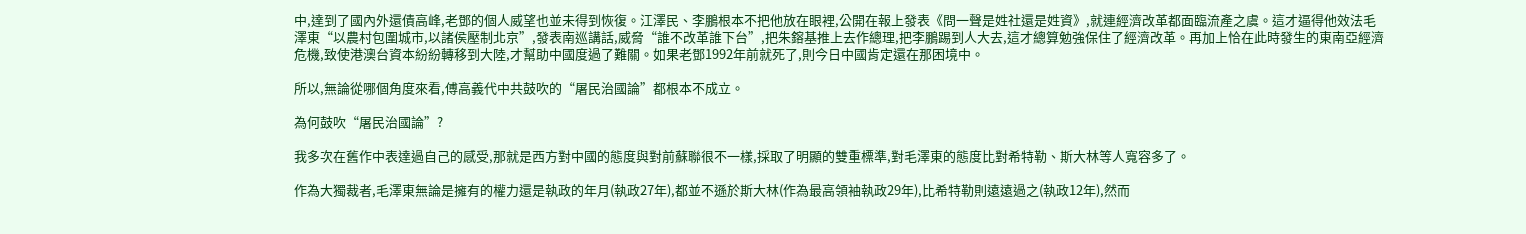中,達到了國內外還債高峰,老鄧的個人威望也並未得到恢復。江澤民、李鵬根本不把他放在眼裡,公開在報上發表《問一聲是姓社還是姓資》,就連經濟改革都面臨流產之虞。這才逼得他效法毛澤東“以農村包圍城市,以諸侯壓制北京”,發表南巡講話,威脅“誰不改革誰下台”,把朱鎔基推上去作總理,把李鵬踢到人大去,這才總算勉強保住了經濟改革。再加上恰在此時發生的東南亞經濟危機,致使港澳台資本紛紛轉移到大陸,才幫助中國度過了難關。如果老鄧1992年前就死了,則今日中國肯定還在那困境中。

所以,無論從哪個角度來看,傅高義代中共鼓吹的“屠民治國論”都根本不成立。

為何鼓吹“屠民治國論”?

我多次在舊作中表達過自己的感受,那就是西方對中國的態度與對前蘇聯很不一樣,採取了明顯的雙重標準,對毛澤東的態度比對希特勒、斯大林等人寬容多了。

作為大獨裁者,毛澤東無論是擁有的權力還是執政的年月(執政27年),都並不遜於斯大林(作為最高領袖執政29年),比希特勒則遠遠過之(執政12年),然而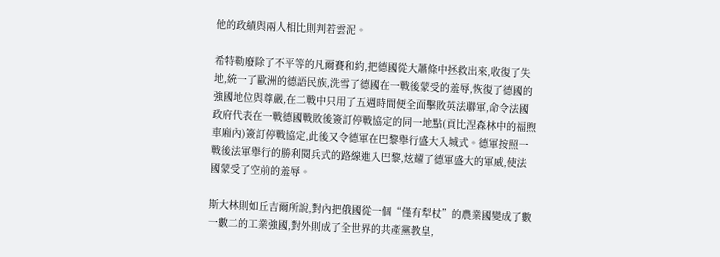他的政績與兩人相比則判若雲泥。

希特勒廢除了不平等的凡爾賽和約,把德國從大蕭條中拯救出來,收復了失地,統一了歐洲的德語民族,洗雪了德國在一戰後蒙受的羞辱,恢復了德國的強國地位與尊嚴,在二戰中只用了五週時間便全面擊敗英法聯軍,命令法國政府代表在一戰德國戰敗後簽訂停戰協定的同一地點(貢比涅森林中的福煦車廂內)簽訂停戰協定,此後又令德軍在巴黎舉行盛大入城式。德軍按照一戰後法軍舉行的勝利閱兵式的路線進入巴黎,炫耀了德軍盛大的軍威,使法國蒙受了空前的羞辱。

斯大林則如丘吉爾所說,對內把俄國從一個“僅有犁杖”的農業國變成了數一數二的工業強國,對外則成了全世界的共產黨教皇,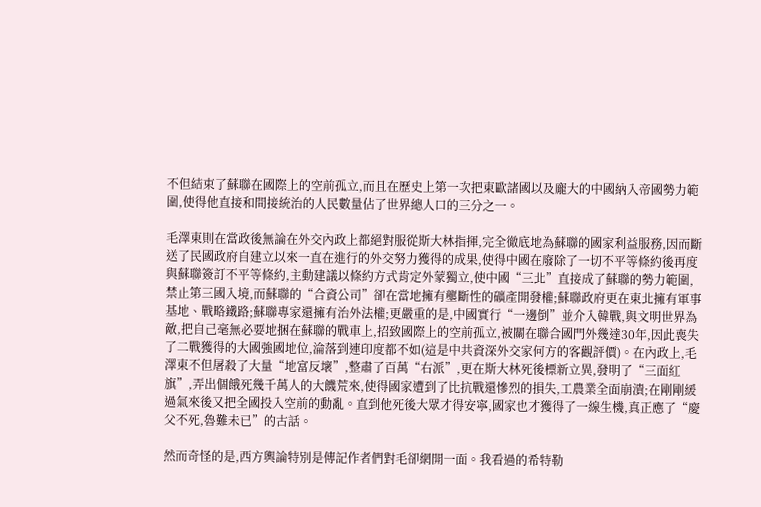不但結束了蘇聯在國際上的空前孤立,而且在歷史上第一次把東歐諸國以及龐大的中國納入帝國勢力範圍,使得他直接和間接統治的人民數量佔了世界總人口的三分之一。

毛澤東則在當政後無論在外交內政上都絕對服從斯大林指揮,完全徹底地為蘇聯的國家利益服務,因而斷送了民國政府自建立以來一直在進行的外交努力獲得的成果,使得中國在廢除了一切不平等條約後再度與蘇聯簽訂不平等條約,主動建議以條約方式肯定外蒙獨立,使中國“三北”直接成了蘇聯的勢力範圍,禁止第三國入境,而蘇聯的“合資公司”卻在當地擁有壟斷性的礦產開發權;蘇聯政府更在東北擁有軍事基地、戰略鐵路;蘇聯專家還擁有治外法權;更嚴重的是,中國實行“一邊倒”並介入韓戰,與文明世界為敵,把自己毫無必要地捆在蘇聯的戰車上,招致國際上的空前孤立,被關在聯合國門外幾達30年,因此喪失了二戰獲得的大國強國地位,淪落到連印度都不如(這是中共資深外交家何方的客觀評價)。在內政上,毛澤東不但屠殺了大量“地富反壞”,整肅了百萬“右派”,更在斯大林死後標新立異,發明了“三面紅旗”,弄出個餓死幾千萬人的大饑荒來,使得國家遭到了比抗戰還慘烈的損失,工農業全面崩潰;在剛剛緩過氣來後又把全國投入空前的動亂。直到他死後大眾才得安寧,國家也才獲得了一線生機,真正應了“慶父不死,魯難未已”的古話。

然而奇怪的是,西方輿論特別是傳記作者們對毛卻網開一面。我看過的希特勒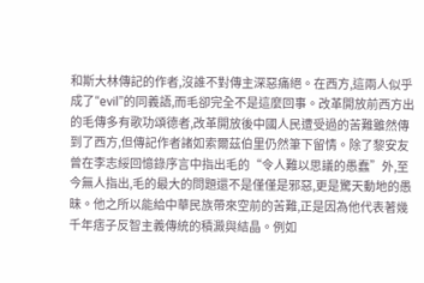和斯大林傳記的作者,沒誰不對傳主深惡痛絕。在西方,這兩人似乎成了“evil”的同義語,而毛卻完全不是這麼回事。改革開放前西方出的毛傳多有歌功頌德者,改革開放後中國人民遭受過的苦難雖然傳到了西方,但傳記作者諸如索爾茲伯里仍然筆下留情。除了黎安友曾在李志綏回憶錄序言中指出毛的“令人難以思議的愚蠢”外,至今無人指出,毛的最大的問題還不是僅僅是邪惡,更是驚天動地的愚昧。他之所以能給中華民族帶來空前的苦難,正是因為他代表著幾千年痞子反智主義傳統的積澱與結晶。例如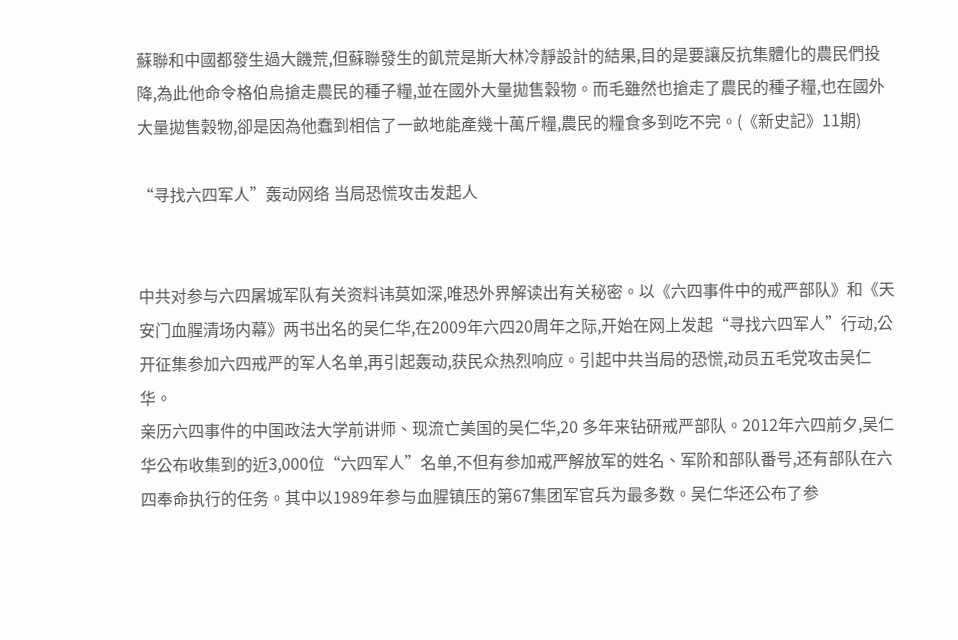蘇聯和中國都發生過大饑荒,但蘇聯發生的飢荒是斯大林冷靜設計的結果,目的是要讓反抗集體化的農民們投降,為此他命令格伯烏搶走農民的種子糧,並在國外大量拋售穀物。而毛雖然也搶走了農民的種子糧,也在國外大量拋售穀物,卻是因為他蠢到相信了一畝地能產幾十萬斤糧,農民的糧食多到吃不完。(《新史記》11期)

“寻找六四军人”轰动网络 当局恐慌攻击发起人


中共对参与六四屠城军队有关资料讳莫如深,唯恐外界解读出有关秘密。以《六四事件中的戒严部队》和《天安门血腥清场内幕》两书出名的吴仁华,在2009年六四20周年之际,开始在网上发起“寻找六四军人”行动,公开征集参加六四戒严的军人名单,再引起轰动,获民众热烈响应。引起中共当局的恐慌,动员五毛党攻击吴仁华。
亲历六四事件的中国政法大学前讲师、现流亡美国的吴仁华,20 多年来钻研戒严部队。2012年六四前夕,吴仁华公布收集到的近3,000位“六四军人”名单,不但有参加戒严解放军的姓名、军阶和部队番号,还有部队在六四奉命执行的任务。其中以1989年参与血腥镇压的第67集团军官兵为最多数。吴仁华还公布了参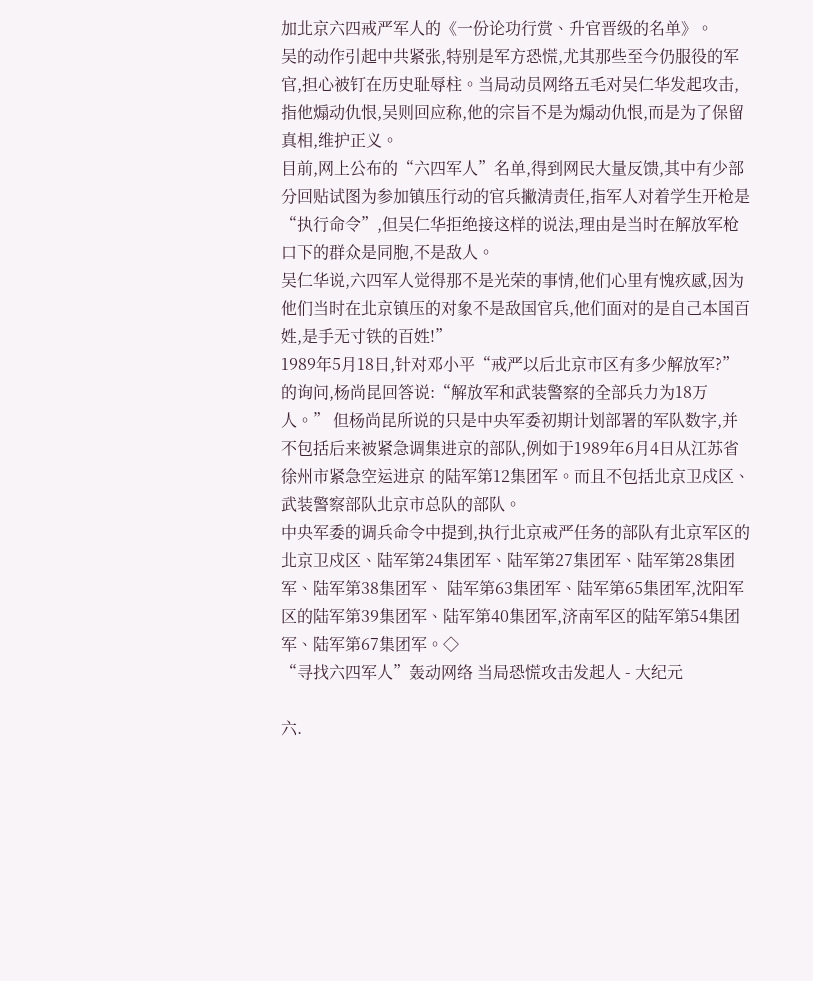加北京六四戒严军人的《一份论功行赏、升官晋级的名单》。
吴的动作引起中共紧张,特别是军方恐慌,尤其那些至今仍服役的军官,担心被钉在历史耻辱柱。当局动员网络五毛对吴仁华发起攻击,指他煽动仇恨,吴则回应称,他的宗旨不是为煽动仇恨,而是为了保留真相,维护正义。
目前,网上公布的“六四军人”名单,得到网民大量反馈,其中有少部分回贴试图为参加镇压行动的官兵撇清责任,指军人对着学生开枪是“执行命令”,但吴仁华拒绝接这样的说法,理由是当时在解放军枪口下的群众是同胞,不是敌人。
吴仁华说,六四军人觉得那不是光荣的事情,他们心里有愧疚感,因为他们当时在北京镇压的对象不是敌国官兵,他们面对的是自己本国百姓,是手无寸铁的百姓!”
1989年5月18日,针对邓小平“戒严以后北京市区有多少解放军?”的询问,杨尚昆回答说:“解放军和武装警察的全部兵力为18万人。” 但杨尚昆所说的只是中央军委初期计划部署的军队数字,并不包括后来被紧急调集进京的部队,例如于1989年6月4日从江苏省徐州市紧急空运进京 的陆军第12集团军。而且不包括北京卫戍区、武装警察部队北京市总队的部队。
中央军委的调兵命令中提到,执行北京戒严任务的部队有北京军区的北京卫戍区、陆军第24集团军、陆军第27集团军、陆军第28集团军、陆军第38集团军、 陆军第63集团军、陆军第65集团军,沈阳军区的陆军第39集团军、陆军第40集团军,济南军区的陆军第54集团军、陆军第67集团军。◇
“寻找六四军人”轰动网络 当局恐慌攻击发起人 - 大纪元

六.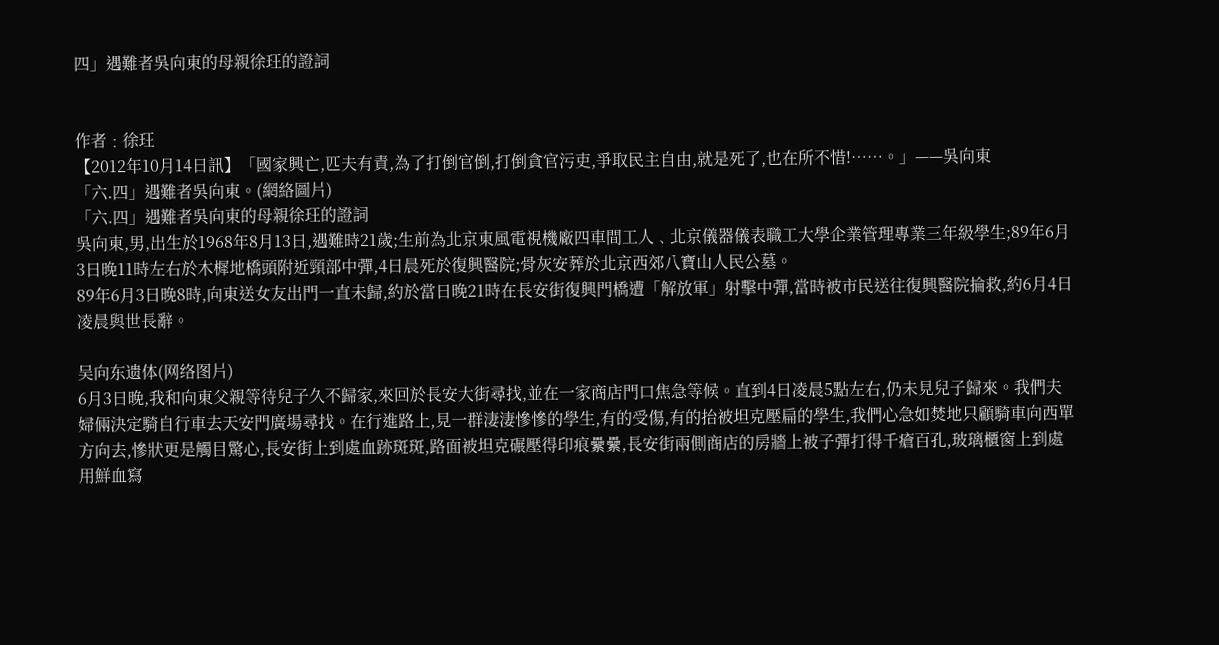四」遇難者吳向東的母親徐玨的證詞


作者﹕徐玨
【2012年10月14日訊】「國家興亡,匹夫有責,為了打倒官倒,打倒貪官污吏,爭取民主自由,就是死了,也在所不惜!……。」——吳向東
「六.四」遇難者吳向東。(網絡圖片)
「六.四」遇難者吳向東的母親徐玨的證詞
吳向東,男,出生於1968年8月13日,遇難時21歲;生前為北京東風電視機廠四車間工人﹑北京儀器儀表職工大學企業管理專業三年級學生;89年6月3日晚11時左右於木樨地橋頭附近頸部中彈,4日晨死於復興醫院;骨灰安葬於北京西郊八寶山人民公墓。
89年6月3日晚8時,向東送女友出門一直未歸,約於當日晚21時在長安街復興門橋遭「解放軍」射擊中彈,當時被市民送往復興醫院掄救,約6月4日凌晨與世長辭。

吴向东遗体(网络图片)
6月3日晚,我和向東父親等待兒子久不歸家,來回於長安大街尋找,並在一家商店門口焦急等候。直到4日凌晨5點左右,仍未見兒子歸來。我們夫婦倆決定騎自行車去天安門廣場尋找。在行進路上,見一群淒淒慘慘的學生,有的受傷,有的抬被坦克壓扁的學生,我們心急如焚地只顧騎車向西單方向去,慘狀更是觸目驚心,長安街上到處血跡斑斑,路面被坦克碾壓得印痕纍纍,長安街兩側商店的房牆上被子彈打得千瘡百孔,玻璃櫃窗上到處用鮮血寫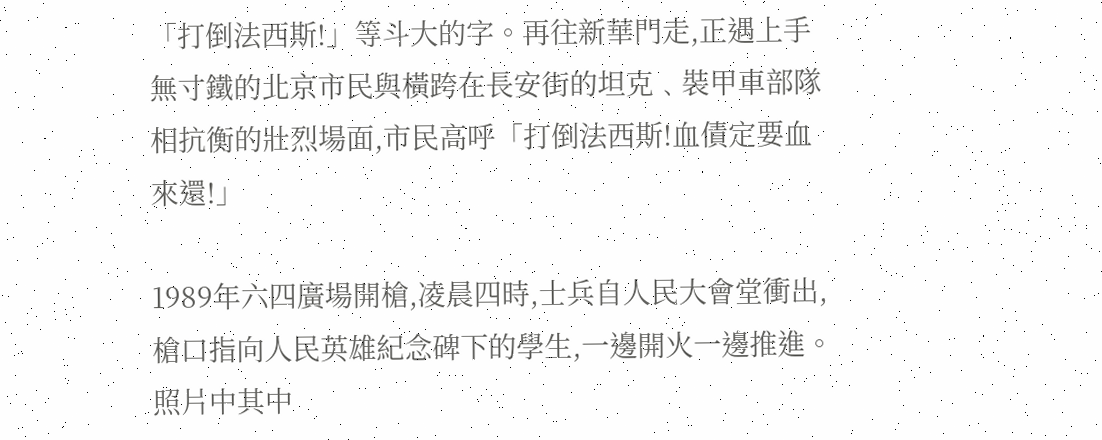「打倒法西斯!」等斗大的字。再往新華門走,正遇上手無寸鐵的北京市民與橫跨在長安街的坦克﹑裝甲車部隊相抗衡的壯烈場面,市民高呼「打倒法西斯!血債定要血來還!」

1989年六四廣場開槍,凌晨四時,士兵自人民大會堂衝出,槍口指向人民英雄紀念碑下的學生,一邊開火一邊推進。照片中其中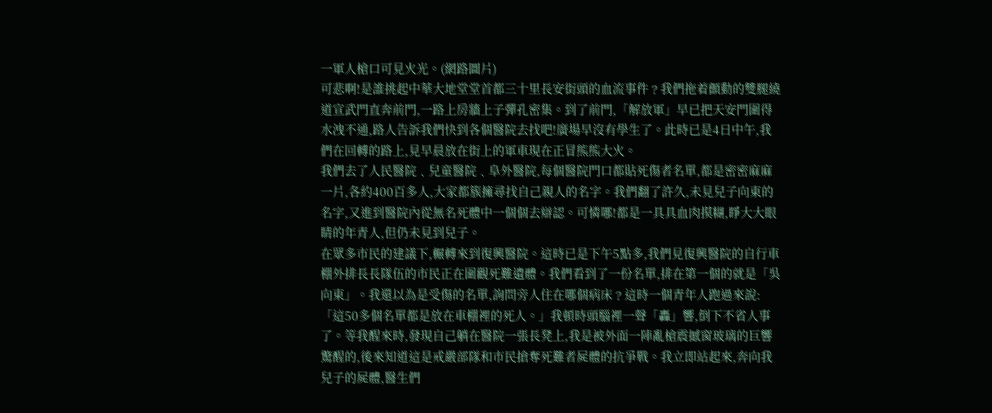一軍人槍口可見火光。(網路圖片)
可悲啊!是誰挑起中華大地堂堂首都三十里長安街頭的血流事件﹖我們拖着顫動的雙腿繞道宣武門直奔前門,一路上房牆上子彈孔密集。到了前門,「解放軍」早已把天安門圍得水洩不通,路人告訴我們快到各個醫院去找吧!廣場早沒有學生了。此時已是4日中午,我們在回轉的路上,見早晨放在街上的軍車現在正冒熊熊大火。
我們去了人民醫院﹑兒童醫院﹑阜外醫院,每個醫院門口都貼死傷者名單,都是密密麻麻一片,各約400百多人,大家都簇擁尋找自己親人的名字。我們翻了許久,未見兒子向東的名字,又進到醫院內從無名死體中一個個去辯認。可憐哪!都是一具具血肉摸糊,睜大大眼睛的年青人,但仍未見到兒子。
在眾多市民的建議下,輾轉來到復興醫院。這時已是下午5點多,我們見復興醫院的自行車棚外排長長隊伍的市民正在圍觀死難遺體。我們看到了一份名單,排在第一個的就是「吳向東」。我還以為是受傷的名單,詢問旁人住在哪個病床﹖這時一個青年人跑過來說:「這50多個名單都是放在車棚裡的死人。」我頓時頭腦裡一聲「轟」響,倒下不省人事了。等我醒來時,發現自己躺在醫院一張長凳上,我是被外面一陣亂槍震撼窗玻璃的巨響驚醒的,後來知道這是戒嚴部隊和市民搶奪死難者屍體的抗爭戰。我立即站起來,奔向我兒子的屍體,醫生們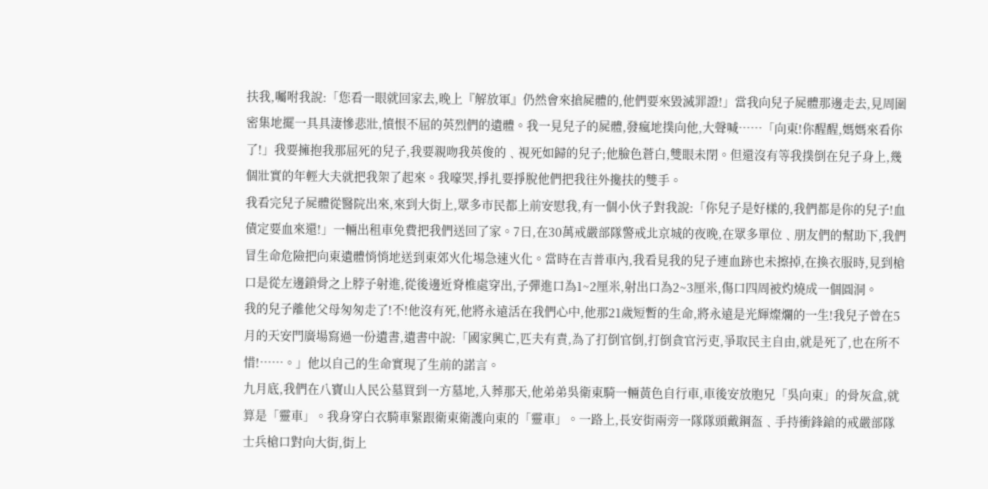扶我,囑咐我說:「您看一眼就回家去,晚上『解放軍』仍然會來搶屍體的,他們要來毀滅罪證!」當我向兒子屍體那邊走去,見周圍密集地擺一具具淒慘悲壯,憤恨不屈的英烈們的遺體。我一見兒子的屍體,發瘋地撲向他,大聲喊……「向東!你醒醒,媽媽來看你了!」我要擁抱我那屈死的兒子,我要親吻我英俊的﹑視死如歸的兒子;他臉色蒼白,雙眼未閉。但還沒有等我撲倒在兒子身上,幾個壯實的年輕大夫就把我架了起來。我嚎哭,掙扎要掙脫他們把我往外攙扶的雙手。
我看完兒子屍體從醫院出來,來到大街上,眾多市民都上前安慰我,有一個小伙子對我說:「你兒子是好樣的,我們都是你的兒子!血債定要血來還!」一輛出租車免費把我們送回了家。7日,在30萬戒嚴部隊警戒北京城的夜晚,在眾多單位﹑朋友們的幫助下,我們冒生命危險把向東遺體悄悄地送到東郊火化埸急速火化。當時在吉普車內,我看見我的兒子連血跡也未擦掉,在換衣服時,見到槍口是從左邊鎖骨之上脖子射進,從後邊近脊椎處穿出,子彈進口為1~2厘米,射出口為2~3厘米,傷口四周被灼燒成一個圓洞。
我的兒子離他父母匆匆走了!不!他沒有死,他將永遠活在我們心中,他那21歲短暫的生命,將永遠是光輝燦爛的一生!我兒子曾在5月的天安門廣場寫過一份遺書,遺書中說:「國家興亡,匹夫有責,為了打倒官倒,打倒貪官污吏,爭取民主自由,就是死了,也在所不惜!……。」他以自己的生命實現了生前的諾言。
九月底,我們在八寶山人民公墓買到一方墓地,入葬那天,他弟弟吳衛東騎一輛黃色自行車,車後安放胞兄「吳向東」的骨灰盒,就算是「靈車」。我身穿白衣騎車緊跟衛東衛護向東的「靈車」。一路上,長安街兩旁一隊隊頭戴鋼盔﹑手持衝鋒鎗的戒嚴部隊士兵槍口對向大街,街上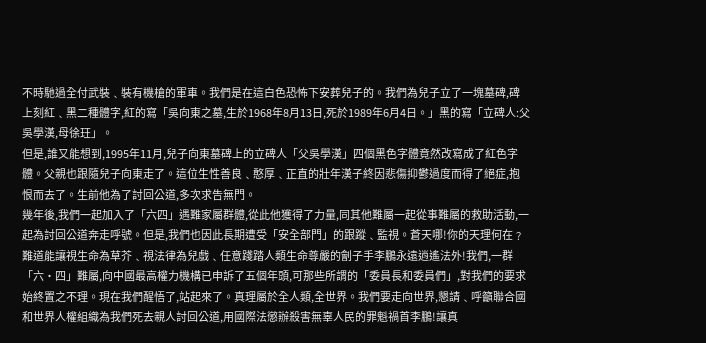不時馳過全付武裝﹑裝有機槍的軍車。我們是在這白色恐怖下安葬兒子的。我們為兒子立了一塊墓碑,碑上刻紅﹑黑二種體字,紅的寫「吳向東之墓,生於1968年8月13日,死於1989年6月4日。」黑的寫「立碑人:父吳學漢,母徐玨」。
但是,誰又能想到,1995年11月,兒子向東墓碑上的立碑人「父吳學漢」四個黑色字體竟然改寫成了紅色字體。父親也跟隨兒子向東走了。這位生性善良﹑憨厚﹑正直的壯年漢子終因悲傷抑鬱過度而得了絕症,抱恨而去了。生前他為了討回公道,多次求告無門。
幾年後,我們一起加入了「六四」遇難家屬群體,從此他獲得了力量,同其他難屬一起從事難屬的救助活動,一起為討回公道奔走呼號。但是,我們也因此長期遭受「安全部門」的跟蹤﹑監視。蒼天哪!你的天理何在﹖難道能讓視生命為草芥﹑視法律為兒戲﹑任意踐踏人類生命尊嚴的劊子手李鵬永遠逍遙法外!我們,一群「六‧四」難屬,向中國最高權力機構已申訴了五個年頭,可那些所謂的「委員長和委員們」,對我們的要求始終置之不理。現在我們醒悟了,站起來了。真理屬於全人類,全世界。我們要走向世界,懇請﹑呼籲聯合國和世界人權組織為我們死去親人討回公道,用國際法懲辦殺害無辜人民的罪魁禍首李鵬!讓真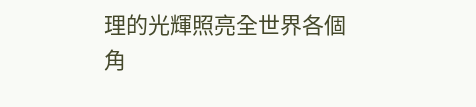理的光輝照亮全世界各個角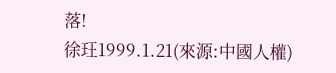落!
徐玨1999.1.21(來源:中國人權)